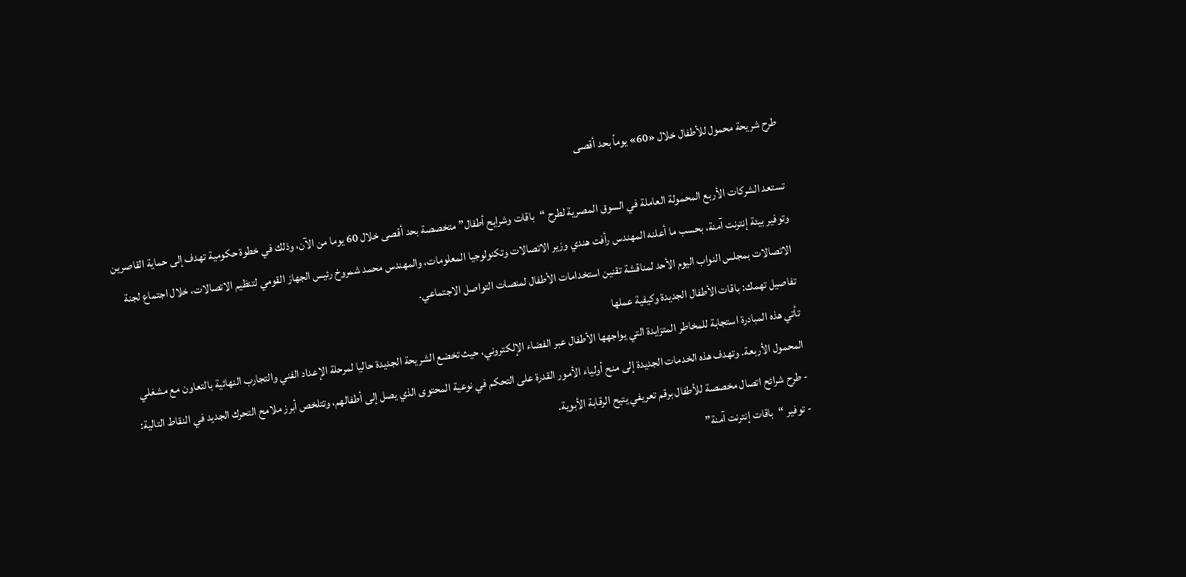طرح شريحة محمول للأطفال خلال «60» يوماً بحد أقصى

تستعد الشركات الأربع المحمولة العاملة في السوق المصرية لطرح “باقات وشرايح أطفال” متخصصة بحد أقصى خلال 60 يوما من الآن، وذلك في خطوة حكومية تهدف إلى حماية القاصرين وتوفير بيئة إنترنت آمنة، بحسب ما أعلنه المهندس رأفت هندي وزير الاتصالات وتكنولوجيا المعلومات، والمهندس محمد شمروخ رئيس الجهاز القومي لتنظيم الاتصالات، خلال اجتماع لجنة الاتصالات بمجلس النواب اليوم الأحد لمناقشة تقنين استخدامات الأطفال لمنصات التواصل الاجتماعي.
تفاصيل تهمك: باقات الأطفال الجديدة وكيفية عملها
تأتي هذه المبادرة استجابة للمخاطر المتزايدة التي يواجهها الأطفال عبر الفضاء الإلكتروني، حيث تخضع الشريحة الجديدة حاليا لمرحلة الإعداد الفني والتجارب النهائية بالتعاون مع مشغلي المحمول الأربعة. وتهدف هذه الخدمات الجديدة إلى منح أولياء الأمور القدرة على التحكم في نوعية المحتوى الذي يصل إلى أطفالهم، وتتلخص أبرز ملامح التحرك الجديد في النقاط التالية:
- طرح شرائح اتصال مخصصة للأطفال برقم تعريفي يتيح الرقابة الأبوية.
- توفير “باقات إنترنت آمنة”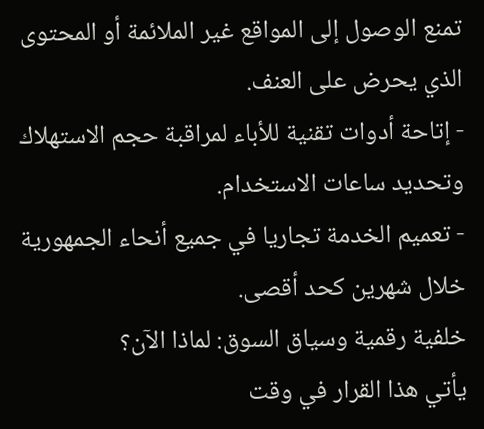تمنع الوصول إلى المواقع غير الملائمة أو المحتوى الذي يحرض على العنف.
- إتاحة أدوات تقنية للأباء لمراقبة حجم الاستهلاك وتحديد ساعات الاستخدام.
- تعميم الخدمة تجاريا في جميع أنحاء الجمهورية خلال شهرين كحد أقصى.
خلفية رقمية وسياق السوق: لماذا الآن؟
يأتي هذا القرار في وقت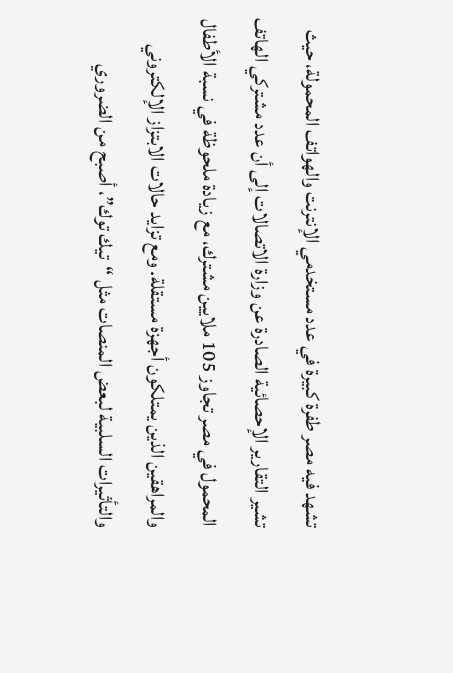تشهد فيه مصر طفرة كبيرة في عدد مستخدمي الإنترنت والهواتف المحمولة، حيث تشير التقارير الإحصائية الصادرة عن وزارة الاتصالات إلى أن عدد مشتركي الهاتف المحمول في مصر تجاوز 105 ملايين مشترك، مع زيادة ملحوظة في نسبة الأطفال والمراهقين الذين يمتلكون أجهزة مستقلة. ومع تزايد حالات الابتزاز الإلكتروني والتأثيرات السلبية لبعض المنصات مثل “تيك توك”، أصبح من الضروري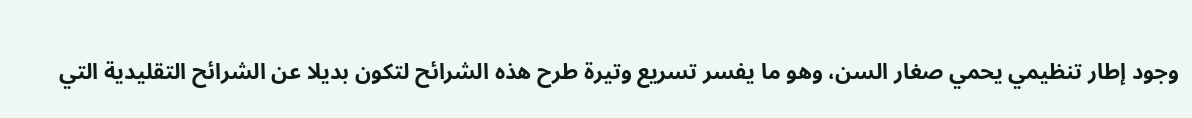وجود إطار تنظيمي يحمي صغار السن، وهو ما يفسر تسريع وتيرة طرح هذه الشرائح لتكون بديلا عن الشرائح التقليدية التي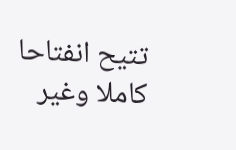تتيح انفتاحا كاملا وغير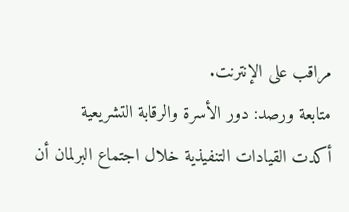مراقب على الإنترنت.
متابعة ورصد: دور الأسرة والرقابة التشريعية
أكدت القيادات التنفيذية خلال اجتماع البرلمان أن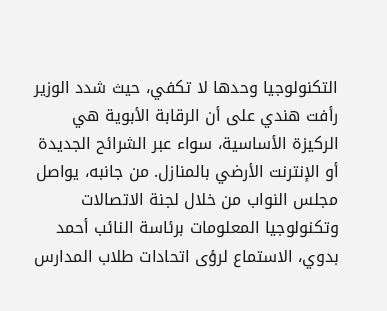التكنولوجيا وحدها لا تكفي، حيث شدد الوزير رأفت هندي على أن الرقابة الأبوية هي الركيزة الأساسية، سواء عبر الشرائح الجديدة أو الإنترنت الأرضي بالمنازل. من جانبه، يواصل مجلس النواب من خلال لجنة الاتصالات وتكنولوجيا المعلومات برئاسة النائب أحمد بدوي، الاستماع لرؤى اتحادات طلاب المدارس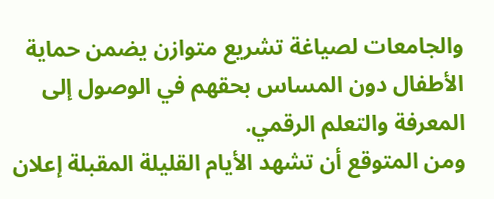والجامعات لصياغة تشريع متوازن يضمن حماية الأطفال دون المساس بحقهم في الوصول إلى المعرفة والتعلم الرقمي.
ومن المتوقع أن تشهد الأيام القليلة المقبلة إعلان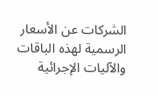الشركات عن الأسعار الرسمية لهذه الباقات والآليات الإجرائية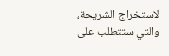لاستخراج الشريحة، والتي ستتطلب على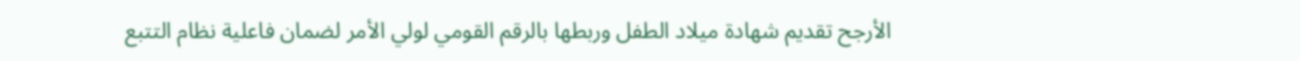الأرجح تقديم شهادة ميلاد الطفل وربطها بالرقم القومي لولي الأمر لضمان فاعلية نظام التتبع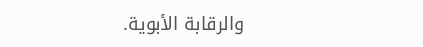والرقابة الأبوية.